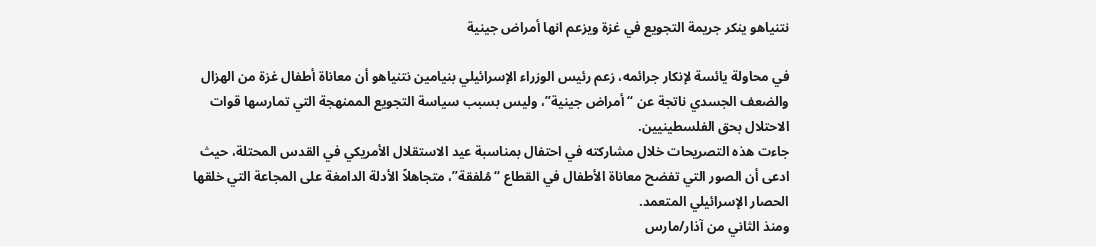نتنياهو ينكر جريمة التجويع في غزة ويزعم انها أمراض جينية

في محاولة يائسة لإنكار جرائمه، زعم رئيس الوزراء الإسرائيلي بنيامين نتنياهو أن معاناة أطفال غزة من الهزال والضعف الجسدي ناتجة عن “أمراض جينية”، وليس بسبب سياسة التجويع الممنهجة التي تمارسها قوات الاحتلال بحق الفلسطينيين.
جاءت هذه التصريحات خلال مشاركته في احتفال بمناسبة عيد الاستقلال الأمريكي في القدس المحتلة، حيث ادعى أن الصور التي تفضح معاناة الأطفال في القطاع “مُلفقة”، متجاهلاً الأدلة الدامغة على المجاعة التي خلقها الحصار الإسرائيلي المتعمد.
ومنذ الثاني من آذار/مارس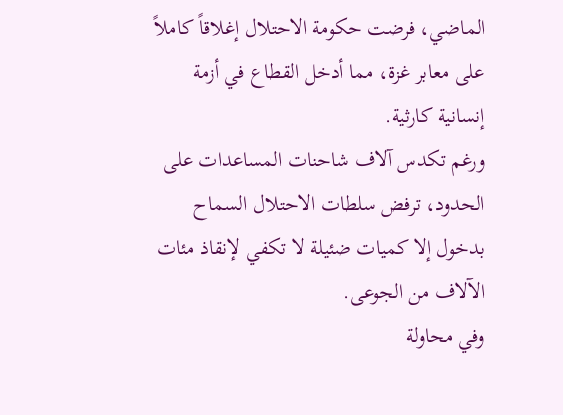الماضي، فرضت حكومة الاحتلال إغلاقاً كاملاً على معابر غزة، مما أدخل القطاع في أزمة إنسانية كارثية.
ورغم تكدس آلاف شاحنات المساعدات على الحدود، ترفض سلطات الاحتلال السماح بدخول إلا كميات ضئيلة لا تكفي لإنقاذ مئات الآلاف من الجوعى.
وفي محاولة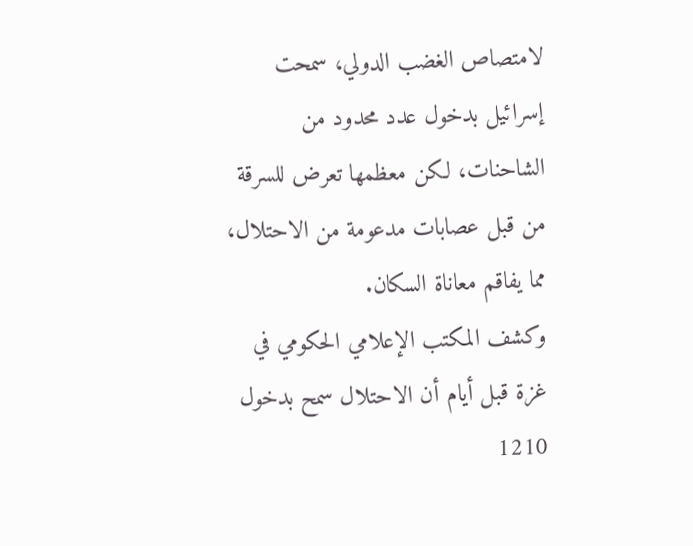لامتصاص الغضب الدولي، سمحت إسرائيل بدخول عدد محدود من الشاحنات، لكن معظمها تعرض للسرقة من قبل عصابات مدعومة من الاحتلال، مما يفاقم معاناة السكان.
وكشف المكتب الإعلامي الحكومي في غزة قبل أيام أن الاحتلال سمح بدخول 1210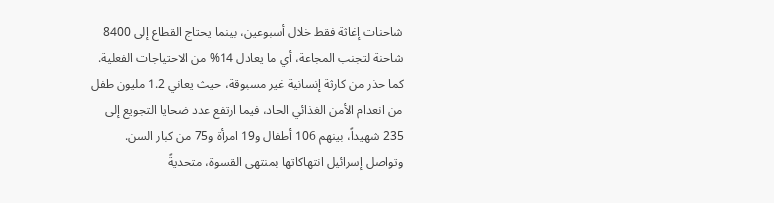شاحنات إغاثة فقط خلال أسبوعين، بينما يحتاج القطاع إلى 8400 شاحنة لتجنب المجاعة، أي ما يعادل 14% من الاحتياجات الفعلية.
كما حذر من كارثة إنسانية غير مسبوقة، حيث يعاني 1.2 مليون طفل من انعدام الأمن الغذائي الحاد، فيما ارتفع عدد ضحايا التجويع إلى 235 شهيداً، بينهم 106 أطفال و19 امرأة و75 من كبار السن.
وتواصل إسرائيل انتهاكاتها بمنتهى القسوة، متحديةً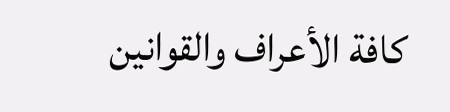كافة الأعراف والقوانين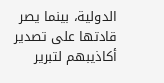الدولية، بينما يصر قادتها على تصدير أكاذيبهم لتبرير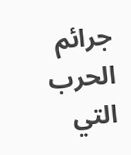جرائم الحرب التي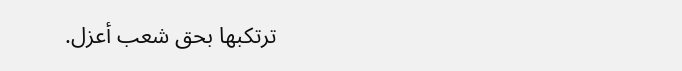ترتكبها بحق شعب أعزل.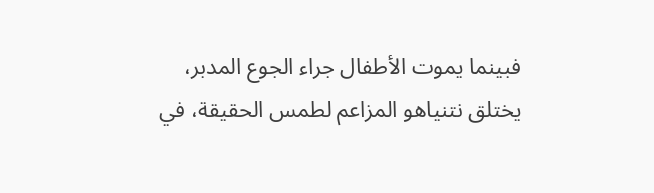فبينما يموت الأطفال جراء الجوع المدبر، يختلق نتنياهو المزاعم لطمس الحقيقة، في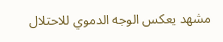مشهد يعكس الوجه الدموي للاحتلال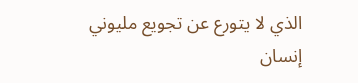الذي لا يتورع عن تجويع مليوني إنسان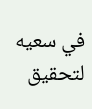في سعيه لتحقيق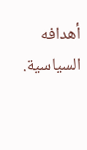أهدافه السياسية.